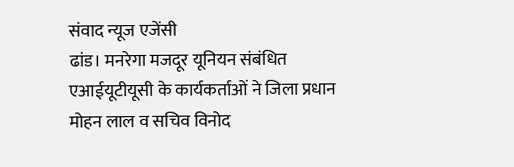संवाद न्यूज एजेंसी
ढांड। मनरेगा मजदूर यूनियन संबंधित एआईयूटीयूसी के कार्यकर्ताओं ने जिला प्रधान मोहन लाल व सचिव विनोद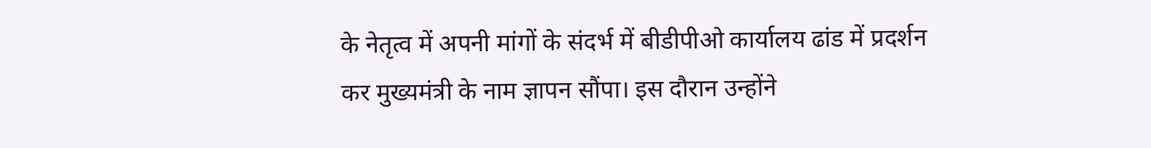के नेतृत्व में अपनी मांगों के संदर्भ में बीडीपीओ कार्यालय ढांड में प्रदर्शन कर मुख्यमंत्री के नाम ज्ञापन सौंपा। इस दौरान उन्होंने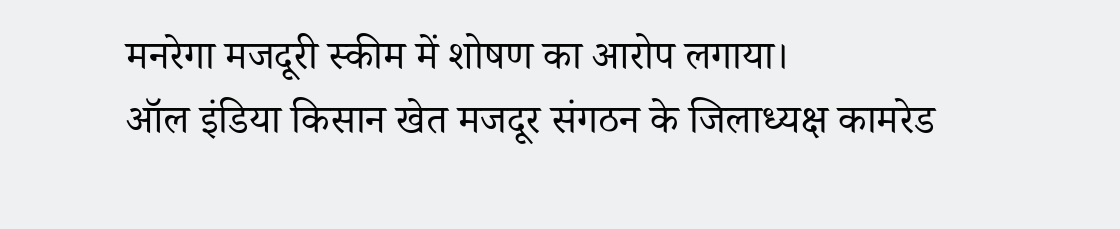मनरेगा मजदूरी स्कीम में शोषण का आरोप लगाया।
ऑल इंडिया किसान खेत मजदूर संगठन के जिलाध्यक्ष कामरेड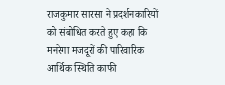राजकुमार सारसा ने प्रदर्शनकारियों को संबोधित करते हुए कहा कि मनरेगा मजदूरों की पारिवारिक आर्थिक स्थिति काफी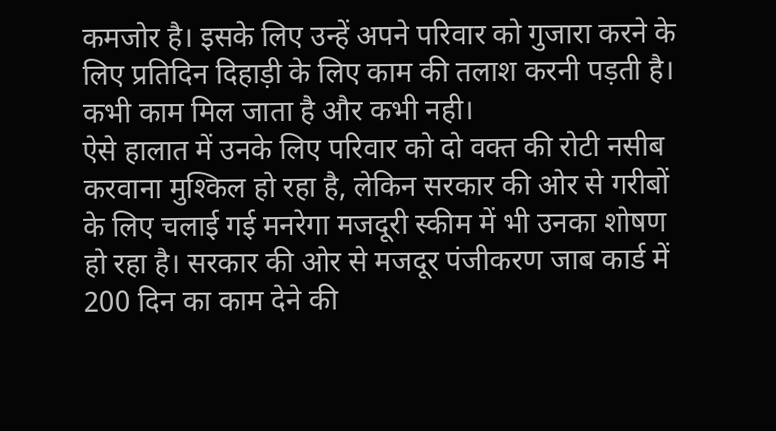कमजोर है। इसके लिए उन्हें अपने परिवार को गुजारा करने के लिए प्रतिदिन दिहाड़ी के लिए काम की तलाश करनी पड़ती है। कभी काम मिल जाता है और कभी नही।
ऐसे हालात में उनके लिए परिवार को दो वक्त की रोटी नसीब करवाना मुश्किल हो रहा है, लेकिन सरकार की ओर से गरीबों के लिए चलाई गई मनरेगा मजदूरी स्कीम में भी उनका शोषण हो रहा है। सरकार की ओर से मजदूर पंजीकरण जाब कार्ड में 200 दिन का काम देने की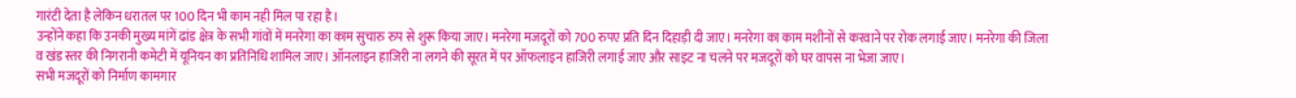गारंटी देता है लेकिन धरातल पर 100 दिन भी काम नही मिल पा रहा है।
उन्होंने कहा कि उनकी मुख्य मांगें ढांड क्षेत्र के सभी गांवों में मनरेगा का काम सुचारु रुप से शुरू किया जाए। मनरेगा मजदूरों को 700 रुपए प्रति दिन दिहाड़ी दी जाए। मनरेगा का काम मशीनों से करवाने पर रोक लगाई जाए। मनरेगा की जिला व खंड स्तर की निगरानी कमेटी में यूनियन का प्रतिनिधि शामिल जाए। ऑनलाइन हाजिरी ना लगने की सूरत में पर ऑफलाइन हाजिरी लगाई जाए और साइट ना चलने पर मजदूरों को घर वापस ना भेजा जाए।
सभी मजदूरों को निर्माण कामगार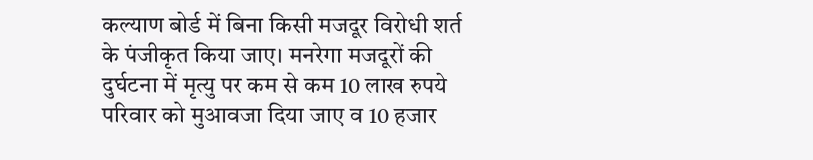कल्याण बोर्ड में बिना किसी मजदूर विरोधी शर्त के पंजीकृत किया जाए। मनरेगा मजदूरों की दुर्घटना में मृत्यु पर कम से कम 10 लाख रुपये परिवार को मुआवजा दिया जाए व 10 हजार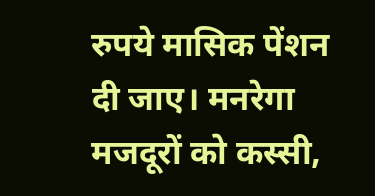रुपये मासिक पेंशन दी जाए। मनरेगा मजदूरों को कस्सी,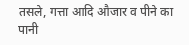तसले, गत्ता आदि औजार व पीने का पानी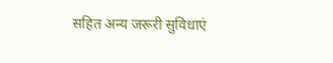सहित अन्य जरूरी सुविधाएं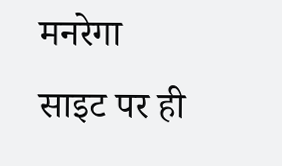मनरेगा साइट पर ही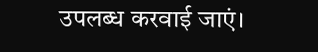उपलब्ध करवाई जाएं।